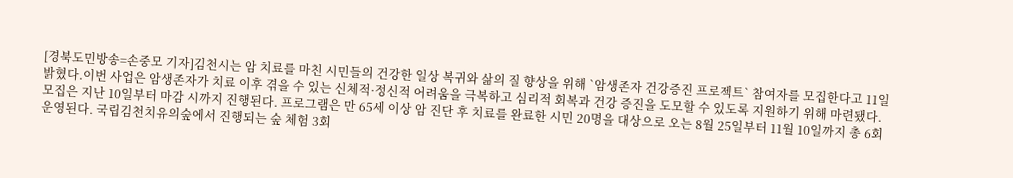[경북도민방송=손중모 기자]김천시는 암 치료를 마친 시민들의 건강한 일상 복귀와 삶의 질 향상을 위해 `암생존자 건강증진 프로젝트` 참여자를 모집한다고 11일 밝혔다.이번 사업은 암생존자가 치료 이후 겪을 수 있는 신체적·정신적 어려움을 극복하고 심리적 회복과 건강 증진을 도모할 수 있도록 지원하기 위해 마련됐다.모집은 지난 10일부터 마감 시까지 진행된다. 프로그램은 만 65세 이상 암 진단 후 치료를 완료한 시민 20명을 대상으로 오는 8월 25일부터 11월 10일까지 총 6회 운영된다. 국립김천치유의숲에서 진행되는 숲 체험 3회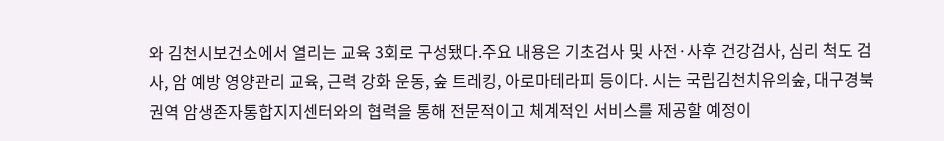와 김천시보건소에서 열리는 교육 3회로 구성됐다.주요 내용은 기초검사 및 사전·사후 건강검사, 심리 척도 검사, 암 예방 영양관리 교육, 근력 강화 운동, 숲 트레킹, 아로마테라피 등이다. 시는 국립김천치유의숲, 대구경북권역 암생존자통합지지센터와의 협력을 통해 전문적이고 체계적인 서비스를 제공할 예정이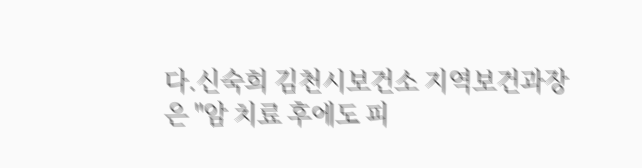다.신숙희 김천시보건소 지역보건과장은 "암 치료 후에도 피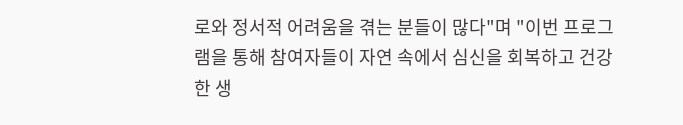로와 정서적 어려움을 겪는 분들이 많다"며 "이번 프로그램을 통해 참여자들이 자연 속에서 심신을 회복하고 건강한 생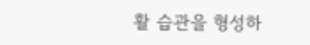활 습관을 형성하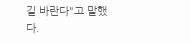길 바란다"고 말했다.